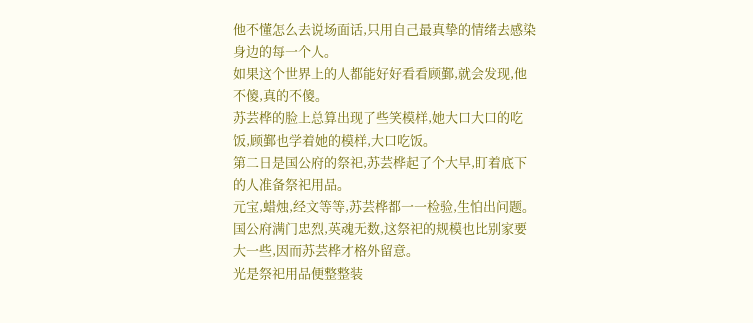他不懂怎么去说场面话,只用自己最真挚的情绪去感染身边的每一个人。
如果这个世界上的人都能好好看看顾鄞,就会发现,他不傻,真的不傻。
苏芸桦的脸上总算出现了些笑模样,她大口大口的吃饭,顾鄞也学着她的模样,大口吃饭。
第二日是国公府的祭祀,苏芸桦起了个大早,盯着底下的人准备祭祀用品。
元宝,蜡烛,经文等等,苏芸桦都一一检验,生怕出问题。
国公府满门忠烈,英魂无数,这祭祀的规模也比别家要大一些,因而苏芸桦才格外留意。
光是祭祀用品便整整装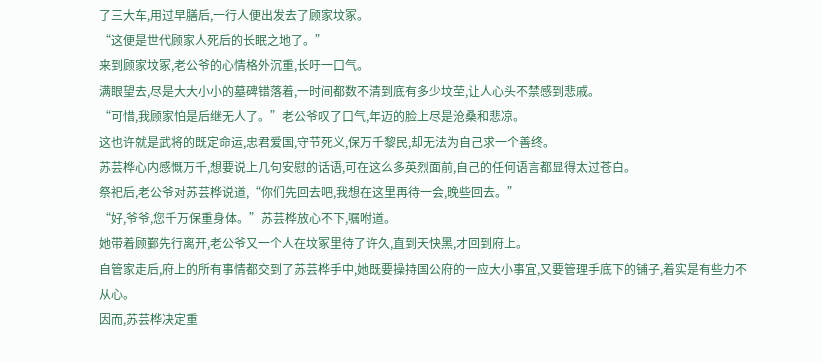了三大车,用过早膳后,一行人便出发去了顾家坟冢。
“这便是世代顾家人死后的长眠之地了。”
来到顾家坟冢,老公爷的心情格外沉重,长吁一口气。
满眼望去,尽是大大小小的墓碑错落着,一时间都数不清到底有多少坟茔,让人心头不禁感到悲戚。
“可惜,我顾家怕是后继无人了。”老公爷叹了口气,年迈的脸上尽是沧桑和悲凉。
这也许就是武将的既定命运,忠君爱国,守节死义,保万千黎民,却无法为自己求一个善终。
苏芸桦心内感慨万千,想要说上几句安慰的话语,可在这么多英烈面前,自己的任何语言都显得太过苍白。
祭祀后,老公爷对苏芸桦说道,“你们先回去吧,我想在这里再待一会,晚些回去。”
“好,爷爷,您千万保重身体。”苏芸桦放心不下,嘱咐道。
她带着顾鄞先行离开,老公爷又一个人在坟冢里待了许久,直到天快黑,才回到府上。
自管家走后,府上的所有事情都交到了苏芸桦手中,她既要操持国公府的一应大小事宜,又要管理手底下的铺子,着实是有些力不从心。
因而,苏芸桦决定重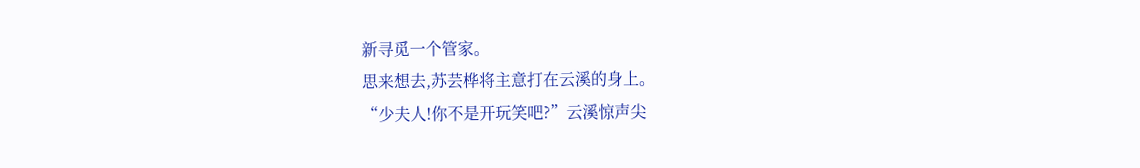新寻觅一个管家。
思来想去,苏芸桦将主意打在云溪的身上。
“少夫人!你不是开玩笑吧?”云溪惊声尖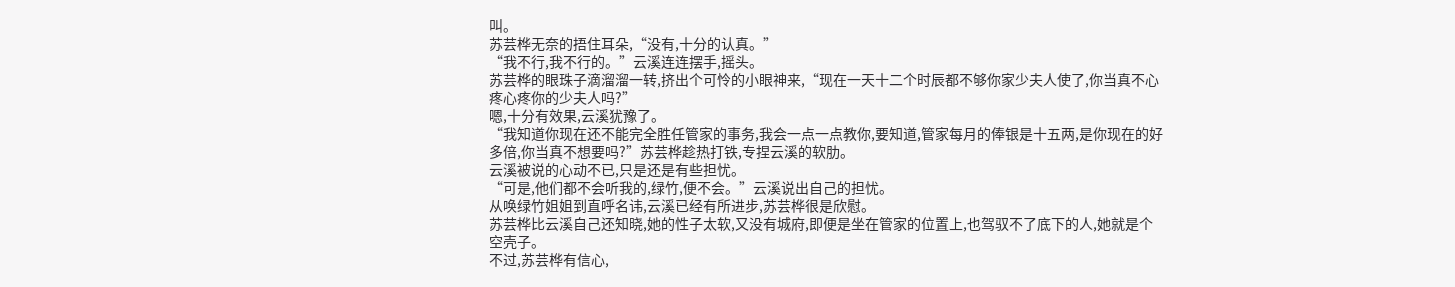叫。
苏芸桦无奈的捂住耳朵,“没有,十分的认真。”
“我不行,我不行的。”云溪连连摆手,摇头。
苏芸桦的眼珠子滴溜溜一转,挤出个可怜的小眼神来,“现在一天十二个时辰都不够你家少夫人使了,你当真不心疼心疼你的少夫人吗?”
嗯,十分有效果,云溪犹豫了。
“我知道你现在还不能完全胜任管家的事务,我会一点一点教你,要知道,管家每月的俸银是十五两,是你现在的好多倍,你当真不想要吗?”苏芸桦趁热打铁,专捏云溪的软肋。
云溪被说的心动不已,只是还是有些担忧。
“可是,他们都不会听我的,绿竹,便不会。”云溪说出自己的担忧。
从唤绿竹姐姐到直呼名讳,云溪已经有所进步,苏芸桦很是欣慰。
苏芸桦比云溪自己还知晓,她的性子太软,又没有城府,即便是坐在管家的位置上,也驾驭不了底下的人,她就是个空壳子。
不过,苏芸桦有信心,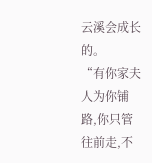云溪会成长的。
“有你家夫人为你铺路,你只管往前走,不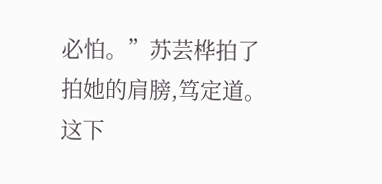必怕。”苏芸桦拍了拍她的肩膀,笃定道。
这下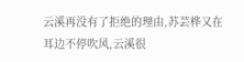云溪再没有了拒绝的理由,苏芸桦又在耳边不停吹风,云溪很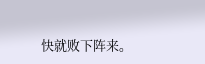快就败下阵来。